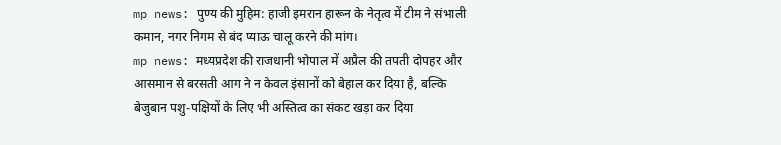mp news: पुण्य की मुहिम: हाजी इमरान हारून के नेतृत्व में टीम ने संभाली कमान, नगर निगम से बंद प्याऊ चालू करने की मांग।
mp news: मध्यप्रदेश की राजधानी भोपाल में अप्रैल की तपती दोपहर और आसमान से बरसती आग ने न केवल इंसानों को बेहाल कर दिया है, बल्कि बेजुबान पशु-पक्षियों के लिए भी अस्तित्व का संकट खड़ा कर दिया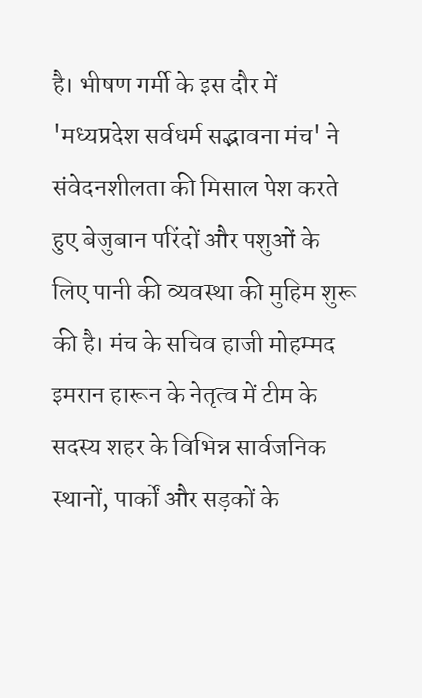है। भीषण गर्मी के इस दौर में 'मध्यप्रदेश सर्वधर्म सद्भावना मंच' ने संवेदनशीलता की मिसाल पेश करते हुए बेजुबान परिंदों और पशुओं के लिए पानी की व्यवस्था की मुहिम शुरू की है। मंच के सचिव हाजी मोहम्मद इमरान हारून के नेतृत्व में टीम के सदस्य शहर के विभिन्न सार्वजनिक स्थानों, पार्कों और सड़कों के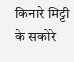किनारे मिट्टी के सकोरे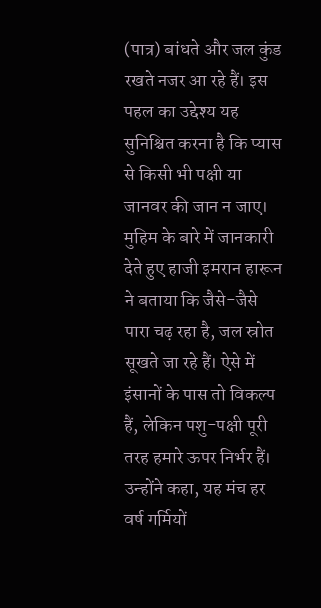(पात्र) बांधते और जल कुंड रखते नजर आ रहे हैं। इस पहल का उद्देश्य यह सुनिश्चित करना है कि प्यास से किसी भी पक्षी या जानवर की जान न जाए।
मुहिम के बारे में जानकारी देते हुए हाजी इमरान हारून ने बताया कि जैसे-जैसे पारा चढ़ रहा है, जल स्रोत सूखते जा रहे हैं। ऐसे में इंसानों के पास तो विकल्प हैं, लेकिन पशु-पक्षी पूरी तरह हमारे ऊपर निर्भर हैं। उन्होंने कहा, यह मंच हर वर्ष गर्मियों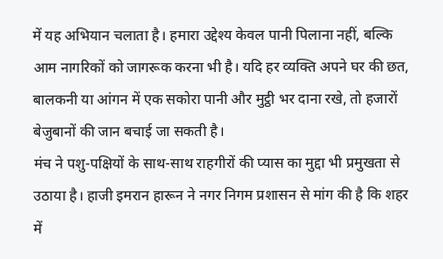में यह अभियान चलाता है। हमारा उद्देश्य केवल पानी पिलाना नहीं, बल्कि आम नागरिकों को जागरूक करना भी है। यदि हर व्यक्ति अपने घर की छत, बालकनी या आंगन में एक सकोरा पानी और मुट्ठी भर दाना रखे, तो हजारों बेजुबानों की जान बचाई जा सकती है।
मंच ने पशु-पक्षियों के साथ-साथ राहगीरों की प्यास का मुद्दा भी प्रमुखता से उठाया है। हाजी इमरान हारून ने नगर निगम प्रशासन से मांग की है कि शहर में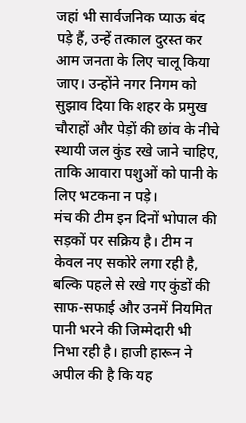जहां भी सार्वजनिक प्याऊ बंद पड़े हैं, उन्हें तत्काल दुरस्त कर आम जनता के लिए चालू किया जाए। उन्होंने नगर निगम को सुझाव दिया कि शहर के प्रमुख चौराहों और पेड़ों की छांव के नीचे स्थायी जल कुंड रखे जाने चाहिए, ताकि आवारा पशुओं को पानी के लिए भटकना न पड़े।
मंच की टीम इन दिनों भोपाल की सड़कों पर सक्रिय है। टीम न केवल नए सकोरे लगा रही है, बल्कि पहले से रखे गए कुंडों की साफ-सफाई और उनमें नियमित पानी भरने की जिम्मेदारी भी निभा रही है। हाजी हारून ने अपील की है कि यह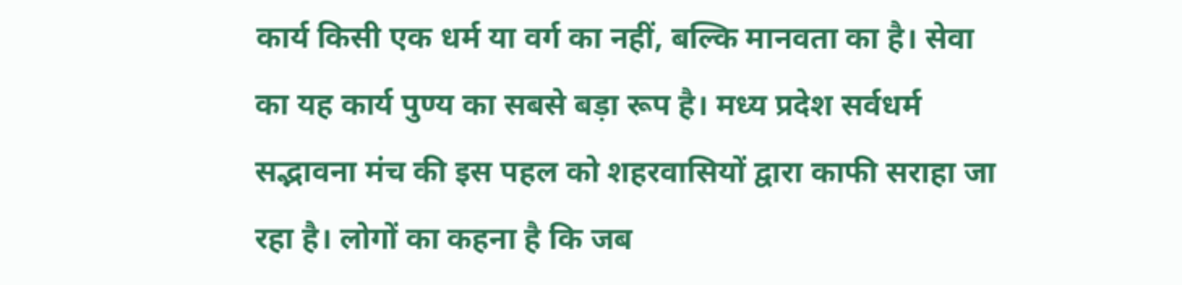कार्य किसी एक धर्म या वर्ग का नहीं, बल्कि मानवता का है। सेवा का यह कार्य पुण्य का सबसे बड़ा रूप है। मध्य प्रदेश सर्वधर्म सद्भावना मंच की इस पहल को शहरवासियों द्वारा काफी सराहा जा रहा है। लोगों का कहना है कि जब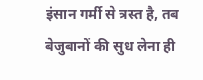इंसान गर्मी से त्रस्त है, तब बेजुबानों की सुध लेना ही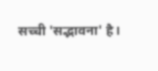सच्ची 'सद्भावना' है।